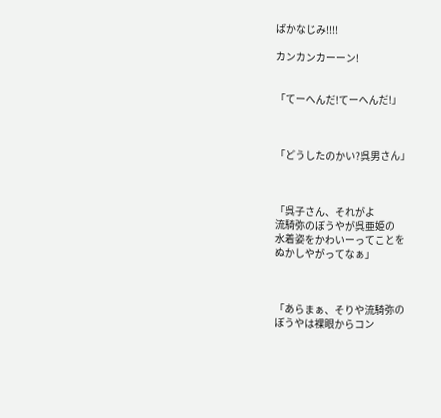ばかなじみ!!!!

カンカンカーーン!


「てーへんだ!てーへんだ!」



「どうしたのかい?呉男さん」



「呉子さん、それがよ
流騎弥のぼうやが呉亜姫の
水着姿をかわいーってことを
ぬかしやがってなぁ」



「あらまぁ、そりや流騎弥の
ぼうやは裸眼からコン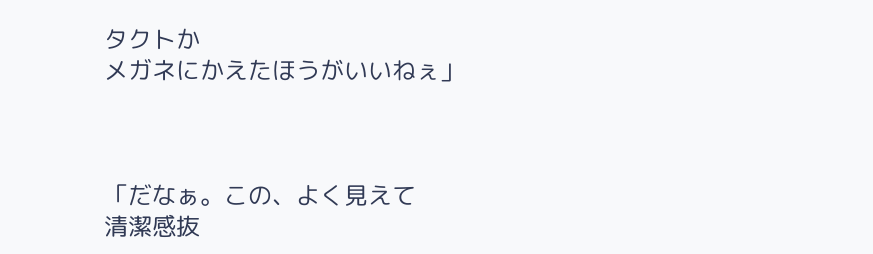タクトか
メガネにかえたほうがいいねぇ」



「だなぁ。この、よく見えて
清潔感抜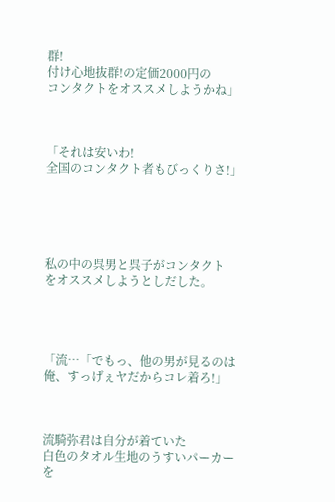群!
付け心地抜群!の定価2000円の
コンタクトをオススメしようかね」



「それは安いわ!
全国のコンタクト者もびっくりさ!」





私の中の呉男と呉子がコンタクト
をオススメしようとしだした。




「流…「でもっ、他の男が見るのは
俺、すっげぇヤだからコレ着ろ!」



流騎弥君は自分が着ていた
白色のタオル生地のうすいパーカーを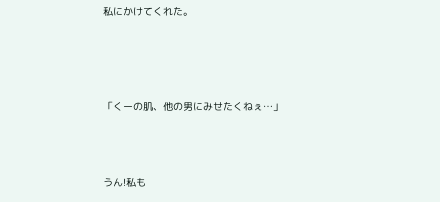私にかけてくれた。




「くーの肌、他の男にみせたくねぇ…」



うん!私も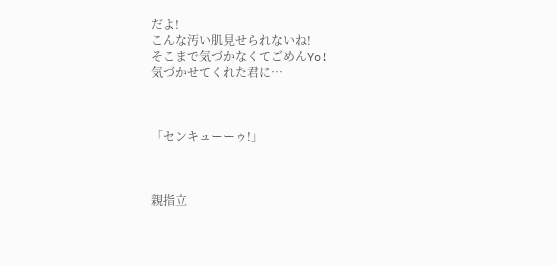だよ!
こんな汚い肌見せられないね!
そこまで気づかなくてごめんYo!
気づかせてくれた君に…



「センキューーゥ!」



親指立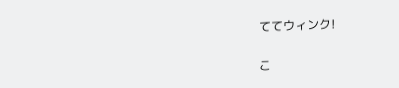ててウィンク!


こ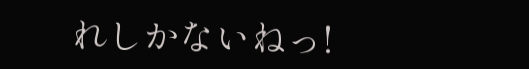れしかないねっ!